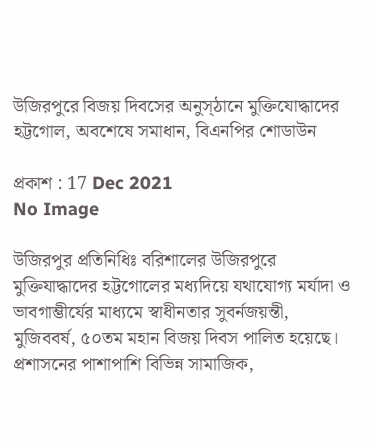উজিরপুরে বিজয় দিবসের অনুস্ঠানে মুক্তিযোদ্ধাদের হট্টগোল, অবশেষে সমাধান, বিএনপির শোডাউন

প্রকাশ : 17 Dec 2021
No Image

উজিরপুর প্রতিনিধিঃ বরিশালের উজিরপুরে মুক্তিযাদ্ধাদের হট্টগোলের মধ্যদিয়ে যথাযোগ্য মর্যাদা ও ভাবগাম্ভীর্যের মাধ্যমে স্বাধীনতার সুবর্নজয়ন্তী, মুজিববর্ষ, ৫০তম মহান বিজয় দিবস পালিত হয়েছে। প্রশাসনের পাশাপাশি বিভিন্ন সামাজিক,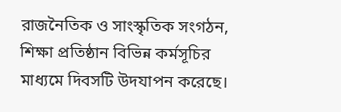রাজনৈতিক ও সাংস্কৃতিক সংগঠন, শিক্ষা প্রতিষ্ঠান বিভিন্ন কর্মসূচির মাধ্যমে দিবসটি উদযাপন করেছে।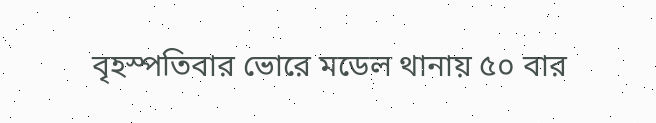বৃহস্পতিবার ভোরে মডেল থানায় ৫০ বার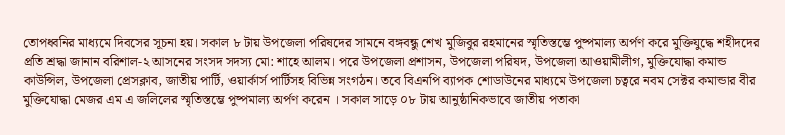তোপধ্বনির মাধ্যমে দিবসের সূচনা হয়। সকাল ৮ টায় উপজেলা পরিষদের সামনে বঙ্গবন্ধু শেখ মুজিবুর রহমানের স্মৃতিস্তম্ভে পুষ্পমাল্য অর্পণ করে মুক্তিযুদ্ধে শহীদদের প্রতি শ্রদ্ধা জানান বরিশাল-২ আসনের সংসদ সদস্য মো: শাহে আলম। পরে উপজেলা প্রশাসন, উপজেলা পরিষদ, উপজেলা আওয়ামীলীগ, মুক্তিযোদ্ধা কমান্ড কাউন্সিল, উপজেলা প্রেসক্লাব, জাতীয় পার্টি, ওয়ার্কার্স পার্টিসহ বিভিন্ন সংগঠন। তবে বিএনপি ব্যাপক শোডাউনের মাধ্যমে উপজেলা চত্বরে নবম সেক্টর কমান্ডার বীর মুক্তিযোদ্ধা মেজর এম এ জলিলের স্মৃতিস্তম্ভে পুষ্পমাল্য অর্পণ করেন । সকাল সাড়ে ০৮ টায় আনুষ্ঠানিকভাবে জাতীয় পতাকা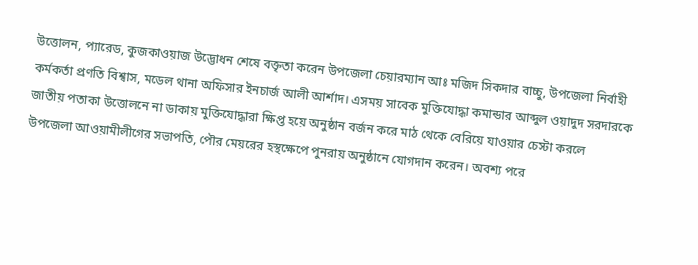উত্তোলন, প্যারেড, কুজকাওয়াজ উদ্ভোধন শেষে বক্তৃতা করেন উপজেলা চেয়ারম্যান আঃ মজিদ সিকদার বাচ্চু, উপজেলা নির্বাহী কর্মকর্তা প্রণতি বিশ্বাস, মডেল থানা অফিসার ইনচার্জ আলী আর্শাদ। এসময় সাবেক মুক্তিযোদ্ধা কমান্ডার আব্দুল ওয়াদুদ সরদারকে জাতীয় পতাকা উত্তোলনে না ডাকায় মুক্তিযোদ্ধারা ক্ষিপ্ত হয়ে অনুষ্ঠান বর্জন করে মাঠ থেকে বেরিয়ে যাওয়ার চেস্টা করলে উপজেলা আওয়ামীলীগের সভাপতি, পৌর মেয়রের হস্থক্ষেপে পুনরায় অনুষ্ঠানে যোগদান করেন। অবশ্য পরে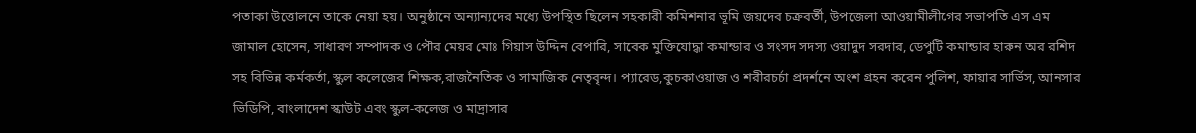পতাকা উত্তোলনে তাকে নেয়া হয়। অনুষ্ঠানে অন্যান্যদের মধ্যে উপস্থিত ছিলেন সহকারী কমিশনার ভূমি জয়দেব চক্রবর্তী, উপজেলা আওয়ামীলীগের সভাপতি এস এম জামাল হোসেন, সাধারণ সম্পাদক ও পৌর মেয়র মোঃ গিয়াস উদ্দিন বেপারি, সাবেক মুক্তিযোদ্ধা কমান্ডার ও সংসদ সদস্য ওয়াদুদ সরদার, ডেপুটি কমান্ডার হারুন অর রশিদ সহ বিভিন্ন কর্মকর্তা, স্কুল কলেজের শিক্ষক,রাজনৈতিক ও সামাজিক নেতৃবৃন্দ। প্যারেড,কুচকাওয়াজ ও শরীরচর্চা প্রদর্শনে অংশ গ্রহন করেন পুলিশ, ফায়ার সার্ভিস, আনসার ভিডিপি, বাংলাদেশ স্কাউট এবং স্কুল-কলেজ ও মাদ্রাসার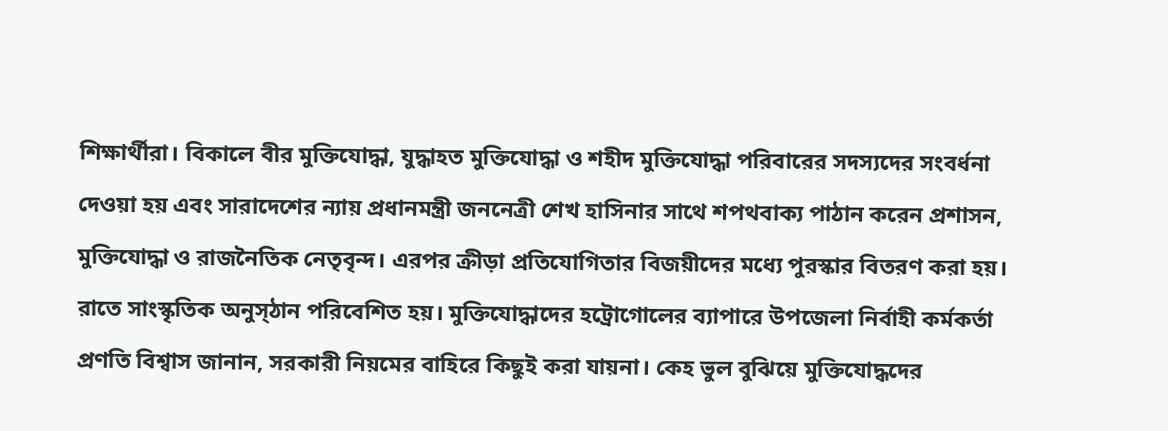শিক্ষার্থীরা। বিকালে বীর মুক্তিযোদ্ধা, যুদ্ধাহত মুক্তিযোদ্ধা ও শহীদ মুক্তিযোদ্ধা পরিবারের সদস্যদের সংবর্ধনা দেওয়া হয় এবং সারাদেশের ন্যায় প্রধানমন্ত্রী জননেত্রী শেখ হাসিনার সাথে শপথবাক্য পাঠান করেন প্রশাসন, মুক্তিযোদ্ধা ও রাজনৈতিক নেতৃবৃন্দ। এরপর ক্রীড়া প্রতিযোগিতার বিজয়ীদের মধ্যে পুরস্কার বিতরণ করা হয়। রাতে সাংস্কৃতিক অনুস্ঠান পরিবেশিত হয়। মুক্তিযোদ্ধাদের হট্রোগোলের ব্যাপারে উপজেলা নির্বাহী কর্মকর্তা প্রণতি বিশ্বাস জানান, সরকারী নিয়মের বাহিরে কিছুই করা যায়না। কেহ ভুল বুঝিয়ে মুক্তিযোদ্ধদের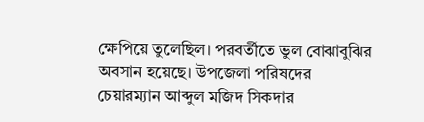ক্ষেপিয়ে তুলেছিল। পরবর্তীতে ভুল বোঝাবুঝির অবসান হয়েছে। উপজেলা পরিষদের চেয়ারম্যান আব্দুল মজিদ সিকদার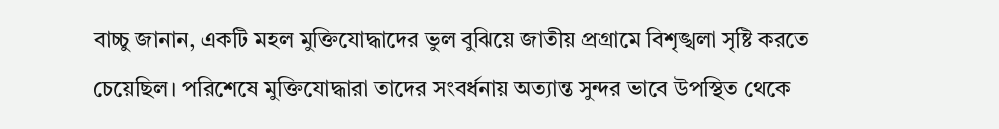বাচ্চু জানান, একটি মহল মুক্তিযোদ্ধাদের ভুল বুঝিয়ে জাতীয় প্রগ্রামে বিশৃঙ্খলা সৃষ্টি করতে চেয়েছিল। পরিশেষে মুক্তিযোদ্ধারা তাদের সংবর্ধনায় অত্যান্ত সুন্দর ভাবে উপস্থিত থেকে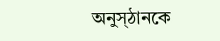অনুস্ঠানকে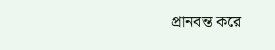প্রানবন্ত করে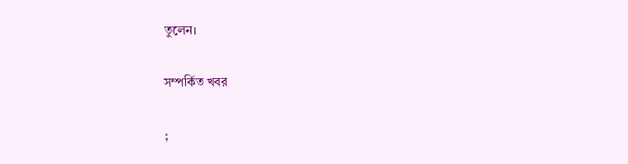তুলেন।

সম্পর্কিত খবর

;